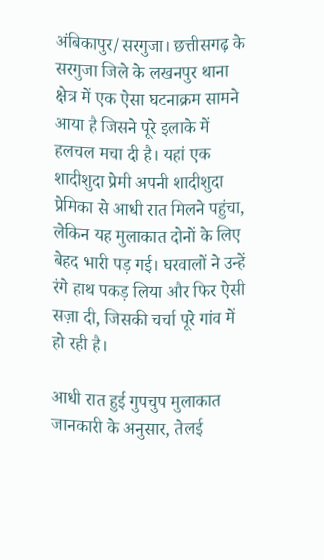अंबिकापुर/सरगुजा। छत्तीसगढ़ के सरगुजा जिले के लखनपुर थाना क्षेत्र में एक ऐसा घटनाक्रम सामने आया है जिसने पूरे इलाके में हलचल मचा दी है। यहां एक शादीशुदा प्रेमी अपनी शादीशुदा प्रेमिका से आधी रात मिलने पहुंचा, लेकिन यह मुलाकात दोनों के लिए बेहद भारी पड़ गई। घरवालों ने उन्हें रंगे हाथ पकड़ लिया और फिर ऐसी सज़ा दी, जिसकी चर्चा पूरे गांव में हो रही है।

आधी रात हुई गुपचुप मुलाकात
जानकारी के अनुसार, तेलई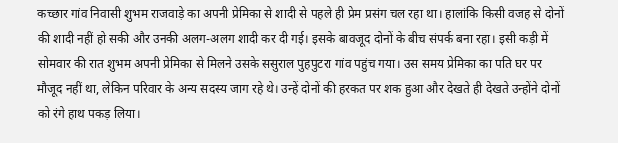कच्छार गांव निवासी शुभम राजवाड़े का अपनी प्रेमिका से शादी से पहले ही प्रेम प्रसंग चल रहा था। हालांकि किसी वजह से दोनों की शादी नहीं हो सकी और उनकी अलग-अलग शादी कर दी गई। इसके बावजूद दोनों के बीच संपर्क बना रहा। इसी कड़ी में सोमवार की रात शुभम अपनी प्रेमिका से मिलने उसके ससुराल पुहपुटरा गांव पहुंच गया। उस समय प्रेमिका का पति घर पर मौजूद नहीं था, लेकिन परिवार के अन्य सदस्य जाग रहे थे। उन्हें दोनों की हरकत पर शक हुआ और देखते ही देखते उन्होंने दोनों को रंगे हाथ पकड़ लिया।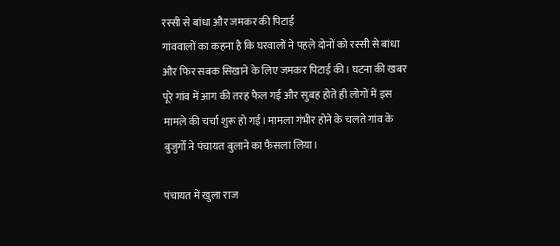रस्सी से बांधा और जमकर की पिटाई
गांववालों का कहना है कि घरवालों ने पहले दोनों को रस्सी से बांधा और फिर सबक सिखाने के लिए जमकर पिटाई की। घटना की खबर पूरे गांव में आग की तरह फैल गई और सुबह होते ही लोगों में इस मामले की चर्चा शुरू हो गई। मामला गंभीर होने के चलते गांव के बुजुर्गों ने पंचायत बुलाने का फैसला लिया।

पंचायत में खुला राज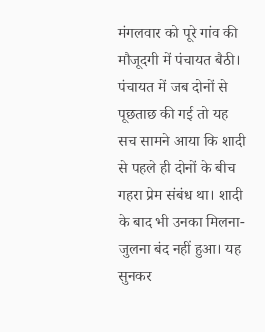मंगलवार को पूरे गांव की मौजूदगी में पंचायत बैठी। पंचायत में जब दोनों से पूछताछ की गई तो यह सच सामने आया कि शादी से पहले ही दोनों के बीच गहरा प्रेम संबंध था। शादी के बाद भी उनका मिलना-जुलना बंद नहीं हुआ। यह सुनकर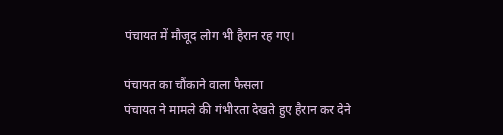पंचायत में मौजूद लोग भी हैरान रह गए।

पंचायत का चौंकाने वाला फैसला
पंचायत ने मामले की गंभीरता देखते हुए हैरान कर देने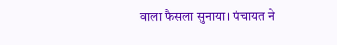वाला फैसला सुनाया। पंचायत ने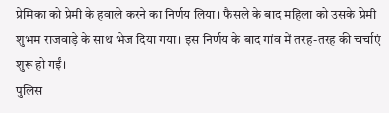प्रेमिका को प्रेमी के हवाले करने का निर्णय लिया। फैसले के बाद महिला को उसके प्रेमी शुभम राजवाड़े के साथ भेज दिया गया। इस निर्णय के बाद गांव में तरह-तरह की चर्चाएं शुरू हो गईं।
पुलिस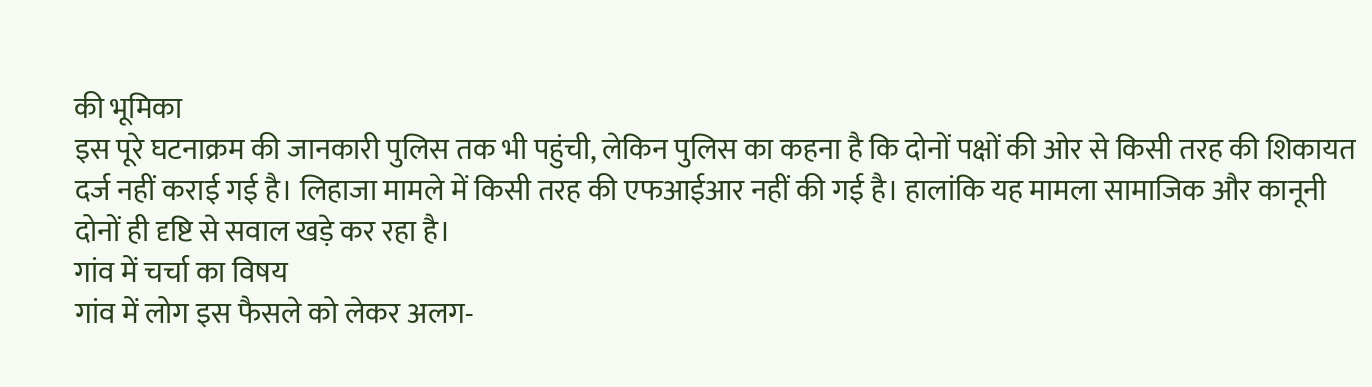की भूमिका
इस पूरे घटनाक्रम की जानकारी पुलिस तक भी पहुंची, लेकिन पुलिस का कहना है कि दोनों पक्षों की ओर से किसी तरह की शिकायत दर्ज नहीं कराई गई है। लिहाजा मामले में किसी तरह की एफआईआर नहीं की गई है। हालांकि यह मामला सामाजिक और कानूनी दोनों ही दृष्टि से सवाल खड़े कर रहा है।
गांव में चर्चा का विषय
गांव में लोग इस फैसले को लेकर अलग-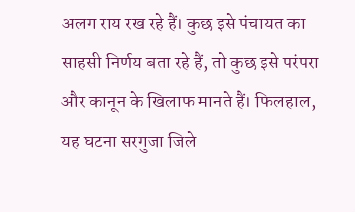अलग राय रख रहे हैं। कुछ इसे पंचायत का साहसी निर्णय बता रहे हैं, तो कुछ इसे परंपरा और कानून के खिलाफ मानते हैं। फिलहाल, यह घटना सरगुजा जिले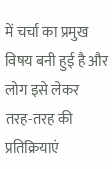में चर्चा का प्रमुख विषय बनी हुई है और लोग इसे लेकर तरह-तरह की प्रतिक्रियाएं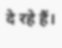दे रहे हैं।